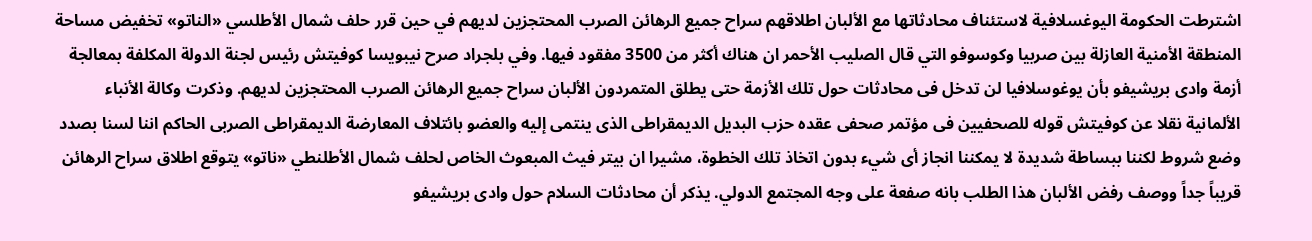اشترطت الحكومة اليوغسلافية لاستئناف محادثاتها مع الألبان اطلاقهم سراح جميع الرهائن الصرب المحتجزين لديهم في حين قرر حلف شمال الأطلسي «الناتو» تخفيض مساحة المنطقة الأمنية العازلة بين صربيا وكوسوفو التي قال الصليب الأحمر ان هناك أكثر من 3500 مفقود فيها. وفي بلجراد صرح نيبويسا كوفيتش رئيس لجنة الدولة المكلفة بمعالجة أزمة وادى بريشيفو بأن يوغوسلافيا لن تدخل فى محادثات حول تلك الأزمة حتى يطلق المتمردون الألبان سراح جميع الرهائن الصرب المحتجزين لديهم. وذكرت وكالة الأنباء الألمانية نقلا عن كوفيتش قوله للصحفيين فى مؤتمر صحفى عقده حزب البديل الديمقراطى الذى ينتمى إليه والعضو بائتلاف المعارضة الديمقراطى الصربى الحاكم اننا لسنا بصدد وضع شروط لكننا ببساطة شديدة لا يمكننا انجاز أى شيء بدون اتخاذ تلك الخطوة، مشيرا ان بيتر فيث المبعوث الخاص لحلف شمال الأطلنطي «ناتو» يتوقع اطلاق سراح الرهائن قريباً جداً ووصف رفض الألبان هذا الطلب بانه صفعة على وجه المجتمع الدولي. يذكر أن محادثات السلام حول وادى بريشيفو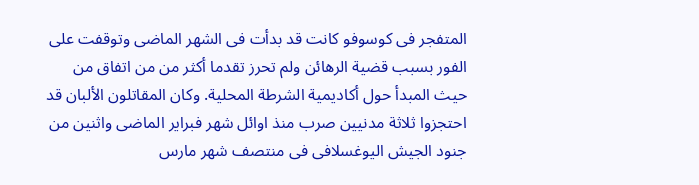المتفجر فى كوسوفو كانت قد بدأت فى الشهر الماضى وتوقفت على الفور بسبب قضية الرهائن ولم تحرز تقدما أكثر من من اتفاق من حيث المبدأ حول أكاديمية الشرطة المحلية. وكان المقاتلون الألبان قد احتجزوا ثلاثة مدنيين صرب منذ اوائل شهر فبراير الماضى واثنين من جنود الجيش اليوغسلافى فى منتصف شهر مارس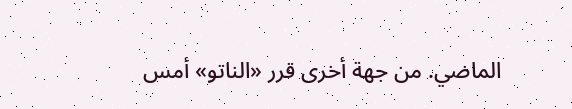الماضي. من جهة أخرى قرر «الناتو» أمس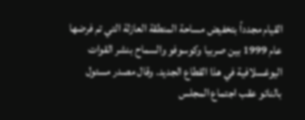القيام مجدداً بتخفيض مساحة المنطقة العازلة التي تم فرضها عام 1999 بين صربيا وكوسوفو والسماح بنشر القوات اليوغسلافية في هذا القطاع الجديد. وقال مصدر مسئول بالناتو عقب اجتماع المجلس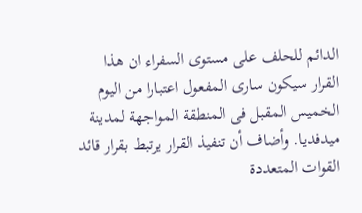الدائم للحلف على مستوى السفراء ان هذا القرار سيكون سارى المفعول اعتبارا من اليوم الخميس المقبل فى المنطقة المواجهة لمدينة ميدفديا. وأضاف أن تنفيذ القرار يرتبط بقرار قائد القوات المتعددة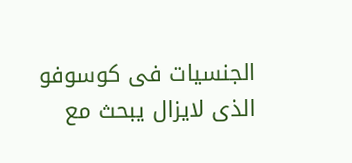الجنسيات فى كوسوفو الذى لايزال يبحث مع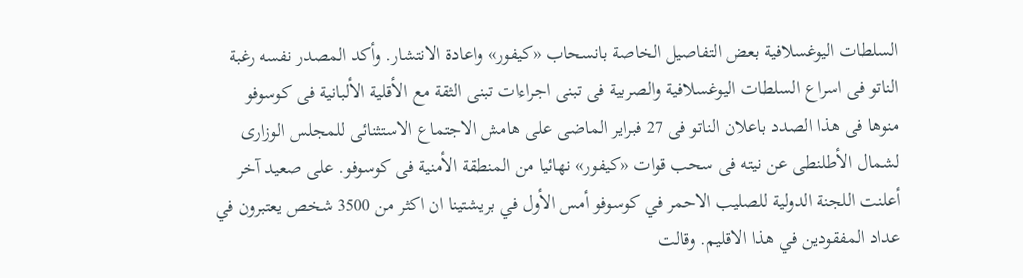السلطات اليوغسلافية بعض التفاصيل الخاصة بانسحاب «كيفور» واعادة الانتشار. وأكد المصدر نفسه رغبة الناتو فى اسراع السلطات اليوغسلافية والصربية فى تبنى اجراءات تبنى الثقة مع الأقلية الألبانية فى كوسوفو منوها فى هذا الصدد باعلان الناتو فى 27 فبراير الماضى على هامش الاجتماع الاستثنائى للمجلس الوزارى لشمال الأطلنطى عن نيته فى سحب قوات «كيفور» نهائيا من المنطقة الأمنية فى كوسوفو. على صعيد آخر أعلنت اللجنة الدولية للصليب الاحمر في كوسوفو أمس الأول في بريشتينا ان اكثر من 3500 شخص يعتبرون في عداد المفقودين في هذا الاقليم. وقالت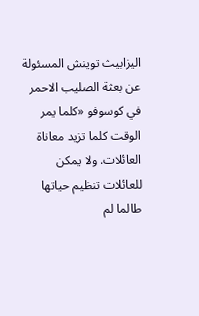اليزابيث توينش المسئولة عن بعثة الصليب الاحمر في كوسوفو «كلما يمر الوقت كلما تزيد معاناة العائلات. ولا يمكن للعائلات تنظيم حياتها طالما لم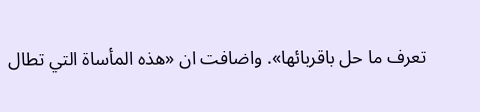تعرف ما حل باقربائها». واضافت ان «هذه المأساة التي تطال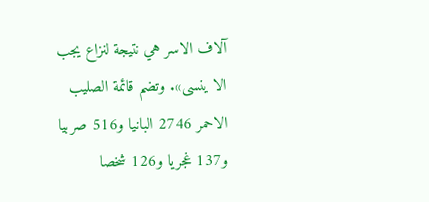آلاف الاسر هي نتيجة لنزاع يجب الا ينسى». وتضم قائمة الصليب الاحمر 2746 البانيا و516 صربيا و137 غجريا و126 شخصا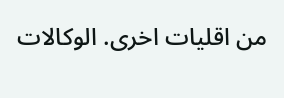من اقليات اخرى. الوكالات